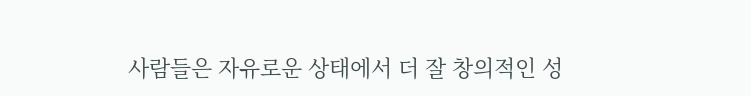사람들은 자유로운 상태에서 더 잘 창의적인 성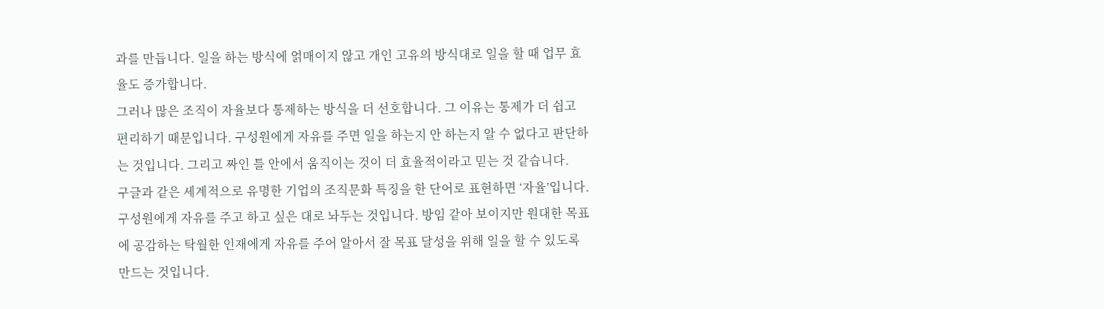과를 만듭니다. 일을 하는 방식에 얽매이지 않고 개인 고유의 방식대로 일을 할 때 업무 효율도 증가합니다.
그러나 많은 조직이 자율보다 통제하는 방식을 더 선호합니다. 그 이유는 통제가 더 쉽고 편리하기 때문입니다. 구성원에게 자유를 주면 일을 하는지 안 하는지 알 수 없다고 판단하는 것입니다. 그리고 짜인 틀 안에서 움직이는 것이 더 효율적이라고 믿는 것 같습니다.
구글과 같은 세계적으로 유명한 기업의 조직문화 특징을 한 단어로 표현하면 ‘자율’입니다. 구성원에게 자유를 주고 하고 싶은 대로 놔두는 것입니다. 방임 같아 보이지만 원대한 목표에 공감하는 탁월한 인재에게 자유를 주어 알아서 잘 목표 달성을 위해 일을 할 수 있도록 만드는 것입니다.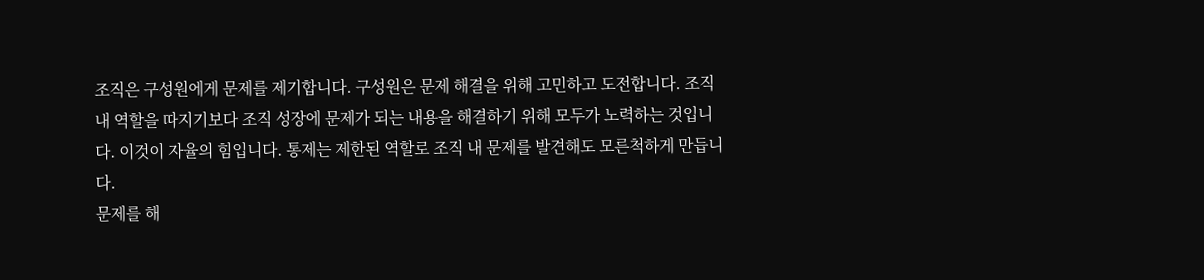조직은 구성원에게 문제를 제기합니다. 구성원은 문제 해결을 위해 고민하고 도전합니다. 조직 내 역할을 따지기보다 조직 성장에 문제가 되는 내용을 해결하기 위해 모두가 노력하는 것입니다. 이것이 자율의 힘입니다. 통제는 제한된 역할로 조직 내 문제를 발견해도 모른척하게 만듭니다.
문제를 해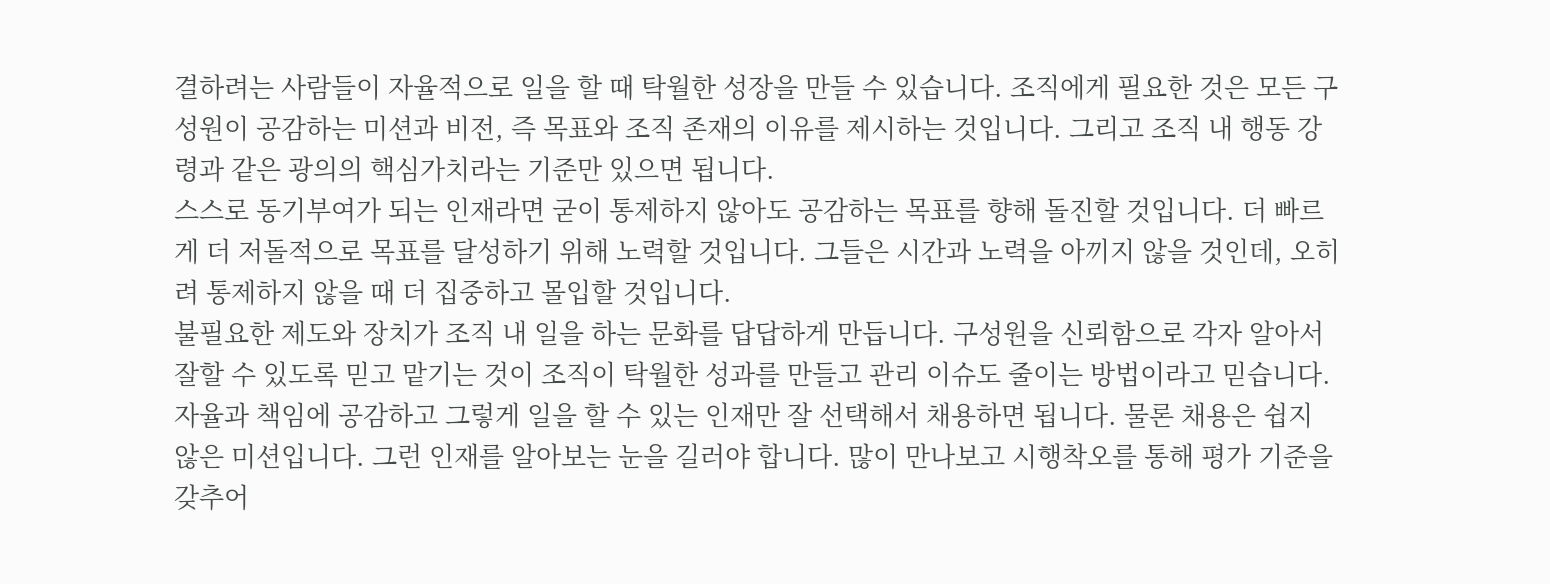결하려는 사람들이 자율적으로 일을 할 때 탁월한 성장을 만들 수 있습니다. 조직에게 필요한 것은 모든 구성원이 공감하는 미션과 비전, 즉 목표와 조직 존재의 이유를 제시하는 것입니다. 그리고 조직 내 행동 강령과 같은 광의의 핵심가치라는 기준만 있으면 됩니다.
스스로 동기부여가 되는 인재라면 굳이 통제하지 않아도 공감하는 목표를 향해 돌진할 것입니다. 더 빠르게 더 저돌적으로 목표를 달성하기 위해 노력할 것입니다. 그들은 시간과 노력을 아끼지 않을 것인데, 오히려 통제하지 않을 때 더 집중하고 몰입할 것입니다.
불필요한 제도와 장치가 조직 내 일을 하는 문화를 답답하게 만듭니다. 구성원을 신뢰함으로 각자 알아서 잘할 수 있도록 믿고 맡기는 것이 조직이 탁월한 성과를 만들고 관리 이슈도 줄이는 방법이라고 믿습니다.
자율과 책임에 공감하고 그렇게 일을 할 수 있는 인재만 잘 선택해서 채용하면 됩니다. 물론 채용은 쉽지 않은 미션입니다. 그런 인재를 알아보는 눈을 길러야 합니다. 많이 만나보고 시행착오를 통해 평가 기준을 갖추어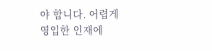야 합니다. 어렵게 영입한 인재에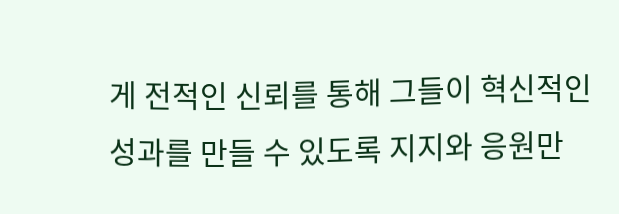게 전적인 신뢰를 통해 그들이 혁신적인 성과를 만들 수 있도록 지지와 응원만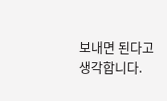보내면 된다고 생각합니다.